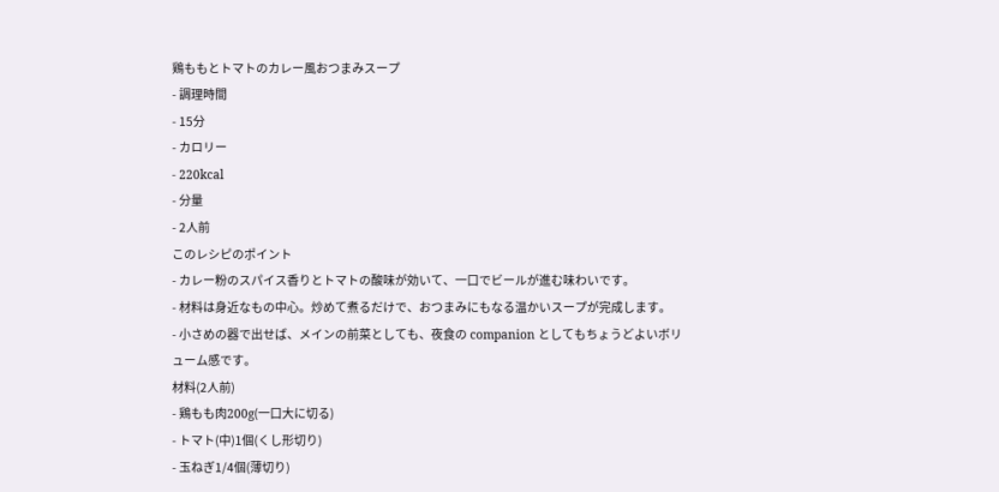鶏ももとトマトのカレー風おつまみスープ
- 調理時間
- 15分
- カロリー
- 220kcal
- 分量
- 2人前
このレシピのポイント
- カレー粉のスパイス香りとトマトの酸味が効いて、一口でビールが進む味わいです。
- 材料は身近なもの中心。炒めて煮るだけで、おつまみにもなる温かいスープが完成します。
- 小さめの器で出せば、メインの前菜としても、夜食の companion としてもちょうどよいボリューム感です。
材料(2人前)
- 鶏もも肉200g(一口大に切る)
- トマト(中)1個(くし形切り)
- 玉ねぎ1/4個(薄切り)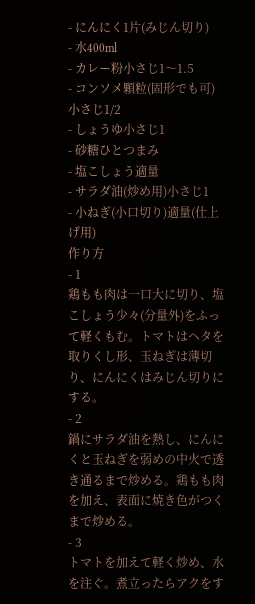- にんにく1片(みじん切り)
- 水400ml
- カレー粉小さじ1〜1.5
- コンソメ顆粒(固形でも可)小さじ1/2
- しょうゆ小さじ1
- 砂糖ひとつまみ
- 塩こしょう適量
- サラダ油(炒め用)小さじ1
- 小ねぎ(小口切り)適量(仕上げ用)
作り方
- 1
鶏もも肉は一口大に切り、塩こしょう少々(分量外)をふって軽くもむ。トマトはヘタを取りくし形、玉ねぎは薄切り、にんにくはみじん切りにする。
- 2
鍋にサラダ油を熱し、にんにくと玉ねぎを弱めの中火で透き通るまで炒める。鶏もも肉を加え、表面に焼き色がつくまで炒める。
- 3
トマトを加えて軽く炒め、水を注ぐ。煮立ったらアクをす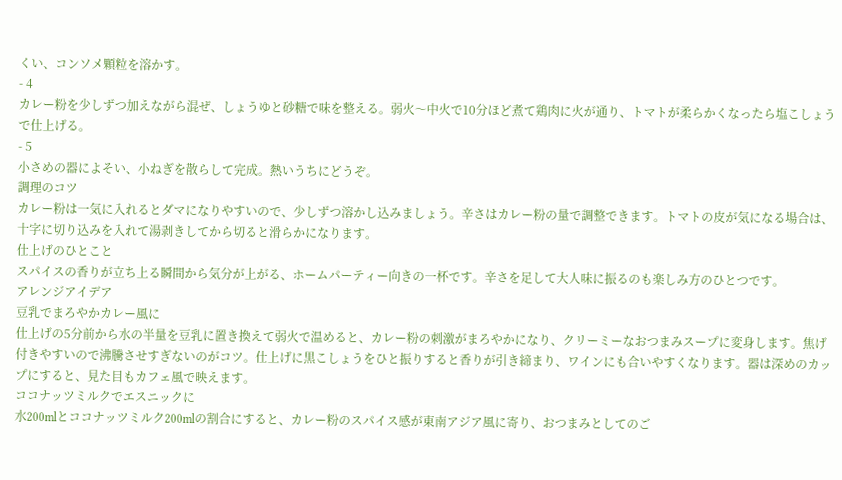くい、コンソメ顆粒を溶かす。
- 4
カレー粉を少しずつ加えながら混ぜ、しょうゆと砂糖で味を整える。弱火〜中火で10分ほど煮て鶏肉に火が通り、トマトが柔らかくなったら塩こしょうで仕上げる。
- 5
小さめの器によそい、小ねぎを散らして完成。熱いうちにどうぞ。
調理のコツ
カレー粉は一気に入れるとダマになりやすいので、少しずつ溶かし込みましょう。辛さはカレー粉の量で調整できます。トマトの皮が気になる場合は、十字に切り込みを入れて湯剥きしてから切ると滑らかになります。
仕上げのひとこと
スパイスの香りが立ち上る瞬間から気分が上がる、ホームパーティー向きの一杯です。辛さを足して大人味に振るのも楽しみ方のひとつです。
アレンジアイデア
豆乳でまろやかカレー風に
仕上げの5分前から水の半量を豆乳に置き換えて弱火で温めると、カレー粉の刺激がまろやかになり、クリーミーなおつまみスープに変身します。焦げ付きやすいので沸騰させすぎないのがコツ。仕上げに黒こしょうをひと振りすると香りが引き締まり、ワインにも合いやすくなります。器は深めのカップにすると、見た目もカフェ風で映えます。
ココナッツミルクでエスニックに
水200mlとココナッツミルク200mlの割合にすると、カレー粉のスパイス感が東南アジア風に寄り、おつまみとしてのご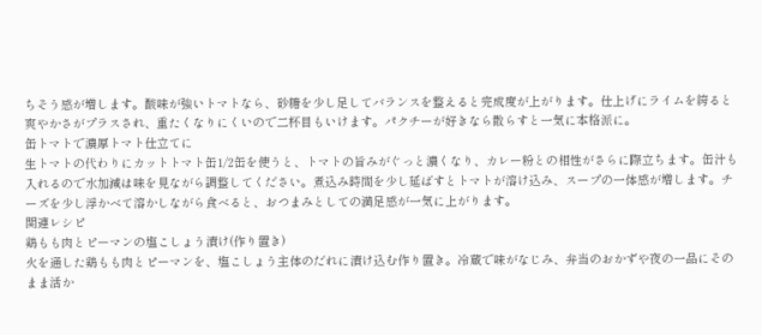ちそう感が増します。酸味が強いトマトなら、砂糖を少し足してバランスを整えると完成度が上がります。仕上げにライムを絝ると爽やかさがプラスされ、重たくなりにくいので二杯目もいけます。パクチーが好きなら散らすと一気に本格派に。
缶トマトで濃厚トマト仕立てに
生トマトの代わりにカットトマト缶1/2缶を使うと、トマトの旨みがぐっと濃くなり、カレー粉との相性がさらに際立ちます。缶汁も入れるので水加減は味を見ながら調整してください。煮込み時間を少し延ばすとトマトが溶け込み、スープの一体感が増します。チーズを少し浮かべて溶かしながら食べると、おつまみとしての満足感が一気に上がります。
関連レシピ
鶏もも肉とピーマンの塩こしょう漬け(作り置き)
火を通した鶏もも肉とピーマンを、塩こしょう主体のだれに漬け込む作り置き。冷蔵で味がなじみ、弁当のおかずや夜の一品にそのまま活か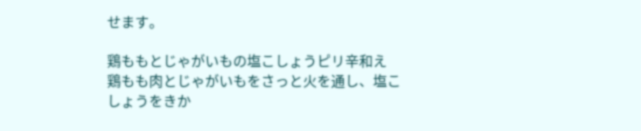せます。

鶏ももとじゃがいもの塩こしょうピリ辛和え
鶏もも肉とじゃがいもをさっと火を通し、塩こしょうをきか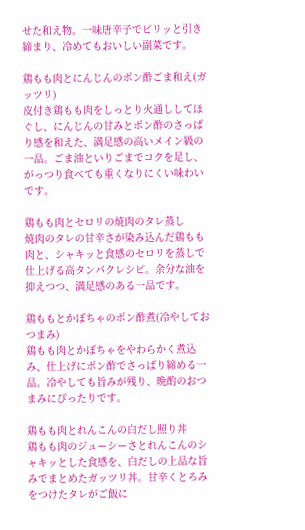せた和え物。一味唐辛子でピリッと引き締まり、冷めてもおいしい副菜です。

鶏もも肉とにんじんのポン酢ごま和え(ガッツリ)
皮付き鶏もも肉をしっとり火通ししてほぐし、にんじんの甘みとポン酢のさっぱり感を和えた、満足感の高いメイン級の一品。ごま油といりごまでコクを足し、がっつり食べても重くなりにくい味わいです。

鶏もも肉とセロリの焼肉のタレ蒸し
焼肉のタレの甘辛さが染み込んだ鶏もも肉と、シャキッと食感のセロリを蒸しで仕上げる高タンパクレシピ。余分な油を抑えつつ、満足感のある一品です。

鶏ももとかぼちゃのポン酢煮(冷やしておつまみ)
鶏もも肉とかぼちゃをやわらかく煮込み、仕上げにポン酢でさっぱり締める一品。冷やしても旨みが残り、晩酌のおつまみにぴったりです。

鶏もも肉とれんこんの白だし照り丼
鶏もも肉のジューシーさとれんこんのシャキッとした食感を、白だしの上品な旨みでまとめたガッツリ丼。甘辛くとろみをつけたタレがご飯に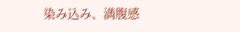染み込み、満腹感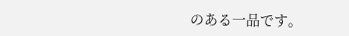のある一品です。